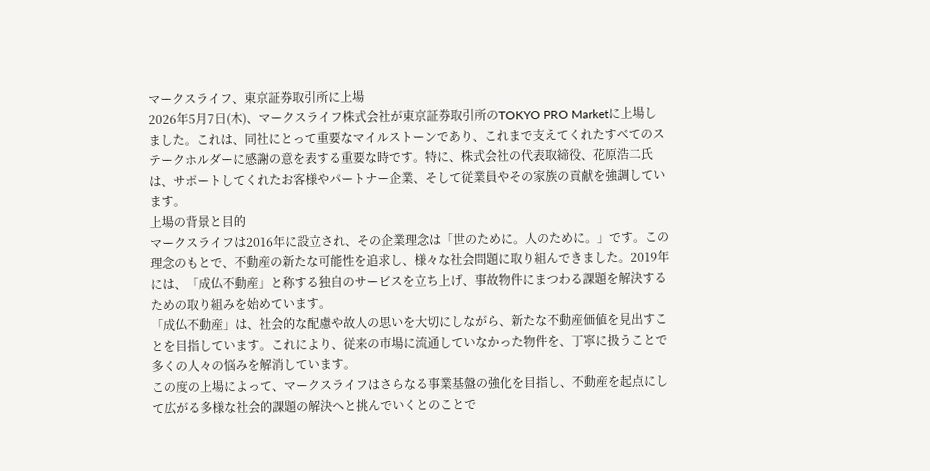マークスライフ、東京証券取引所に上場
2026年5月7日(木)、マークスライフ株式会社が東京証券取引所のTOKYO PRO Marketに上場しました。これは、同社にとって重要なマイルストーンであり、これまで支えてくれたすべてのステークホルダーに感謝の意を表する重要な時です。特に、株式会社の代表取締役、花原浩二氏は、サポートしてくれたお客様やパートナー企業、そして従業員やその家族の貢献を強調しています。
上場の背景と目的
マークスライフは2016年に設立され、その企業理念は「世のために。人のために。」です。この理念のもとで、不動産の新たな可能性を追求し、様々な社会問題に取り組んできました。2019年には、「成仏不動産」と称する独自のサービスを立ち上げ、事故物件にまつわる課題を解決するための取り組みを始めています。
「成仏不動産」は、社会的な配慮や故人の思いを大切にしながら、新たな不動産価値を見出すことを目指しています。これにより、従来の市場に流通していなかった物件を、丁寧に扱うことで多くの人々の悩みを解消しています。
この度の上場によって、マークスライフはさらなる事業基盤の強化を目指し、不動産を起点にして広がる多様な社会的課題の解決へと挑んでいくとのことで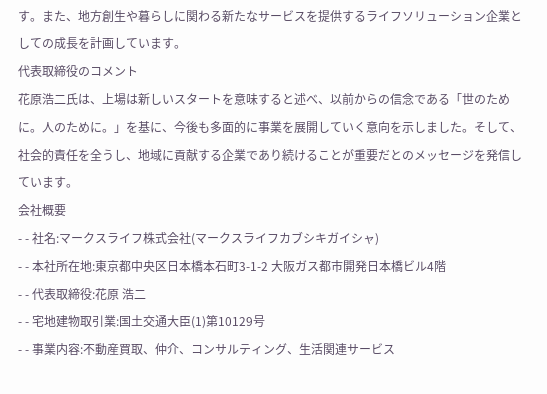す。また、地方創生や暮らしに関わる新たなサービスを提供するライフソリューション企業としての成長を計画しています。
代表取締役のコメント
花原浩二氏は、上場は新しいスタートを意味すると述べ、以前からの信念である「世のために。人のために。」を基に、今後も多面的に事業を展開していく意向を示しました。そして、社会的責任を全うし、地域に貢献する企業であり続けることが重要だとのメッセージを発信しています。
会社概要
- - 社名:マークスライフ株式会社(マークスライフカブシキガイシャ)
- - 本社所在地:東京都中央区日本橋本石町3-1-2 大阪ガス都市開発日本橋ビル4階
- - 代表取締役:花原 浩二
- - 宅地建物取引業:国土交通大臣(1)第10129号
- - 事業内容:不動産買取、仲介、コンサルティング、生活関連サービス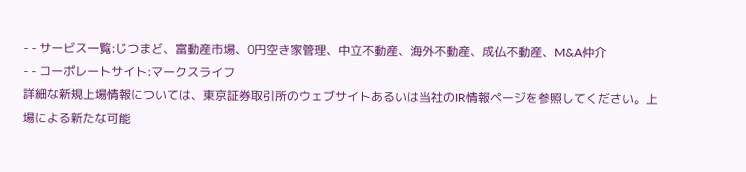- - サービス一覧:じつまど、富動産市場、0円空き家管理、中立不動産、海外不動産、成仏不動産、M&A仲介
- - コーポレートサイト:マークスライフ
詳細な新規上場情報については、東京証券取引所のウェブサイトあるいは当社のIR情報ページを参照してください。上場による新たな可能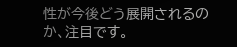性が今後どう展開されるのか、注目です。